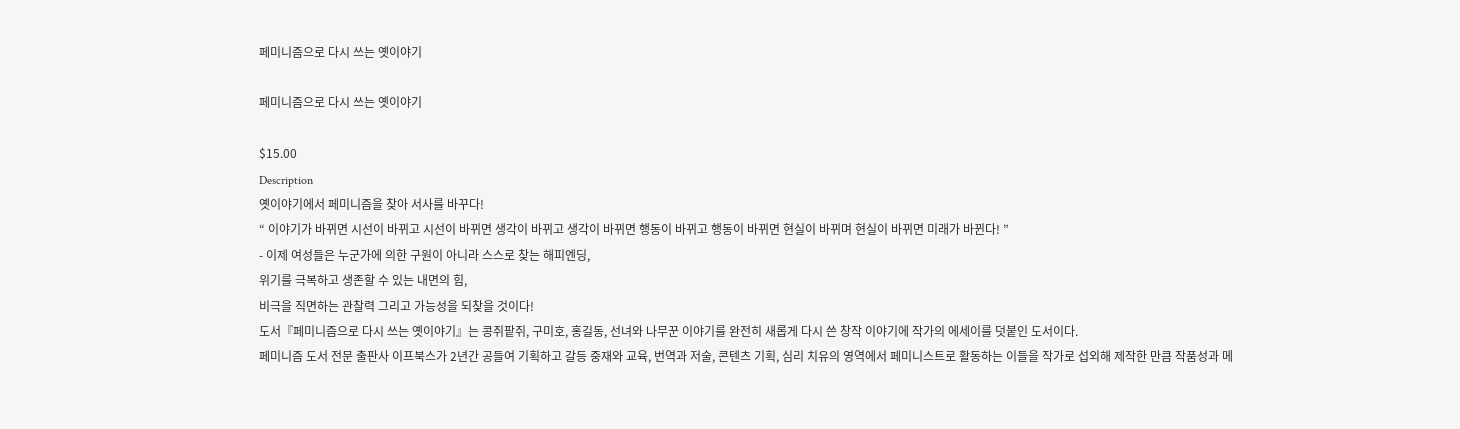페미니즘으로 다시 쓰는 옛이야기

페미니즘으로 다시 쓰는 옛이야기

$15.00
Description
옛이야기에서 페미니즘을 찾아 서사를 바꾸다!
“ 이야기가 바뀌면 시선이 바뀌고 시선이 바뀌면 생각이 바뀌고 생각이 바뀌면 행동이 바뀌고 행동이 바뀌면 현실이 바뀌며 현실이 바뀌면 미래가 바뀐다! ”
- 이제 여성들은 누군가에 의한 구원이 아니라 스스로 찾는 해피엔딩,
위기를 극복하고 생존할 수 있는 내면의 힘,
비극을 직면하는 관찰력 그리고 가능성을 되찾을 것이다!
도서『페미니즘으로 다시 쓰는 옛이야기』는 콩쥐팥쥐, 구미호, 홍길동, 선녀와 나무꾼 이야기를 완전히 새롭게 다시 쓴 창작 이야기에 작가의 에세이를 덧붙인 도서이다.
페미니즘 도서 전문 출판사 이프북스가 2년간 공들여 기획하고 갈등 중재와 교육, 번역과 저술, 콘텐츠 기획, 심리 치유의 영역에서 페미니스트로 활동하는 이들을 작가로 섭외해 제작한 만큼 작품성과 메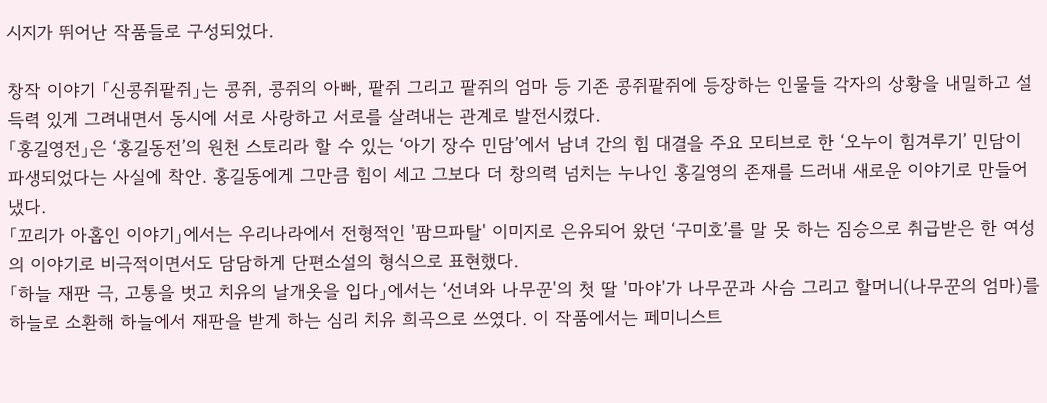시지가 뛰어난 작품들로 구성되었다.

창작 이야기 「신콩쥐팥쥐」는 콩쥐, 콩쥐의 아빠, 팥쥐 그리고 팥쥐의 엄마 등 기존 콩쥐팥쥐에 등장하는 인물들 각자의 상황을 내밀하고 설득력 있게 그려내면서 동시에 서로 사랑하고 서로를 살려내는 관계로 발전시켰다.
「홍길영전」은 ‘홍길동전’의 원천 스토리라 할 수 있는 ‘아기 장수 민담’에서 남녀 간의 힘 대결을 주요 모티브로 한 ‘오누이 힘겨루기’ 민담이 파생되었다는 사실에 착안. 홍길동에게 그만큼 힘이 세고 그보다 더 창의력 넘치는 누나인 홍길영의 존재를 드러내 새로운 이야기로 만들어냈다.
「꼬리가 아홉인 이야기」에서는 우리나라에서 전형적인 '팜므파탈' 이미지로 은유되어 왔던 ‘구미호’를 말 못 하는 짐승으로 취급받은 한 여성의 이야기로 비극적이면서도 담담하게 단편소설의 형식으로 표현했다.
「하늘 재판 극, 고통을 벗고 치유의 날개옷을 입다」에서는 ‘선녀와 나무꾼'의 첫 딸 '마야'가 나무꾼과 사슴 그리고 할머니(나무꾼의 엄마)를 하늘로 소환해 하늘에서 재판을 받게 하는 심리 치유 희곡으로 쓰였다. 이 작품에서는 페미니스트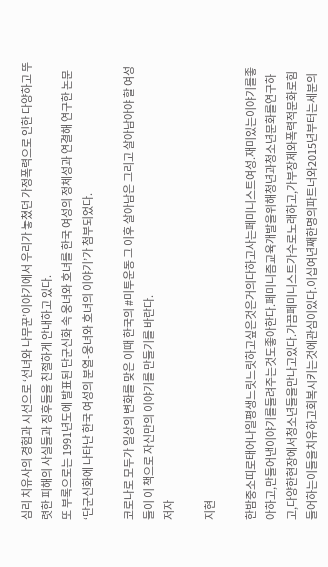심리 치유사의 경험과 시선으로 ‘선녀와 나무꾼’이야기에서 우리가 놓쳤던 가정폭력으로 인한 다양하고 뚜렷한 피해의 사실들과 징후들을 친절하게 안내하고 있다.
또 부록으로는 1991년도에 발표된 단군신화 속 웅녀와 호녀를 한국 여성의 정체성과 연결해 연구한 논문 ‘단군신화에 나타난 한국 여성의 분열-웅녀와 호녀의 이야기’가 첨부되었다.

코로나로 모두가 일상의 변화를 맞은 이때 한국의 #미투운동 그 이후 살아남은 그리고 살아남아야 할 여성들이 이 책으로 자신만의 이야기를 만들기를 바란다.
저자

지현

한밤중소띠로태어나일평생느릿느릿하고싶은것은거의다하고사는페미니스트여성.재미있는이야기를좋아하고,만들어낸이야기를들려주는것도좋아한다.페미니즘교육개발을위해청년과청소년문화를연구하고,다양한현장에서청소년들을만나고있다.가끔페미니스트가수로노래하고,가부장제와폭력적문화로힘들어하는이들을치유하고회복시키는것에관심이있다.이십여년째한명의파트너와2015년부터는세분의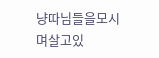냥따님들을모시며살고있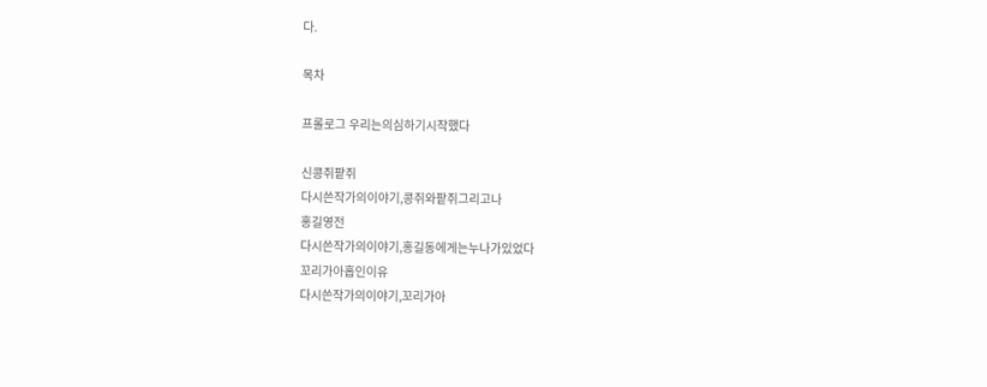다.

목차

프롤로그 우리는의심하기시작했다

신콩쥐팥쥐
다시쓴작가의이야기,콩쥐와팥쥐그리고나
홍길영전
다시쓴작가의이야기,홍길동에게는누나가있었다
꼬리가아홉인이유
다시쓴작가의이야기,꼬리가아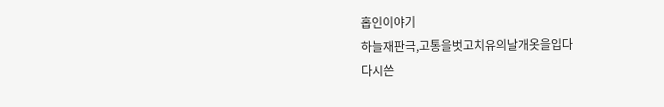홉인이야기
하늘재판극,고통을벗고치유의날개옷을입다
다시쓴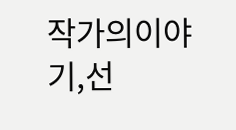작가의이야기,선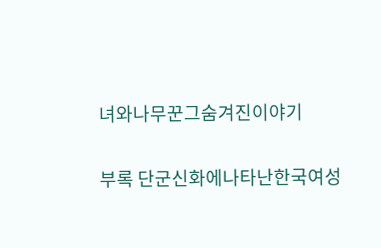녀와나무꾼그숨겨진이야기

부록 단군신화에나타난한국여성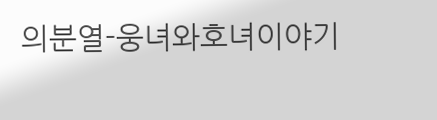의분열-웅녀와호녀이야기